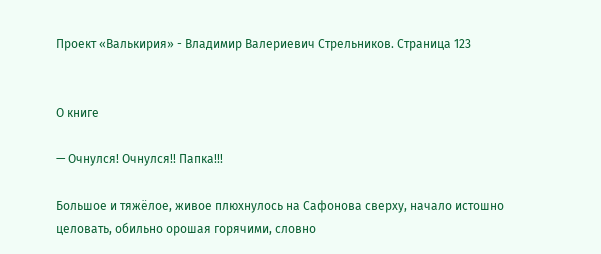Проект «Валькирия» - Владимир Валериевич Стрельников. Страница 123


О книге

— Очнулся! Очнулся!! Папка!!!

Большое и тяжёлое, живое плюхнулось на Сафонова сверху, начало истошно целовать, обильно орошая горячими, словно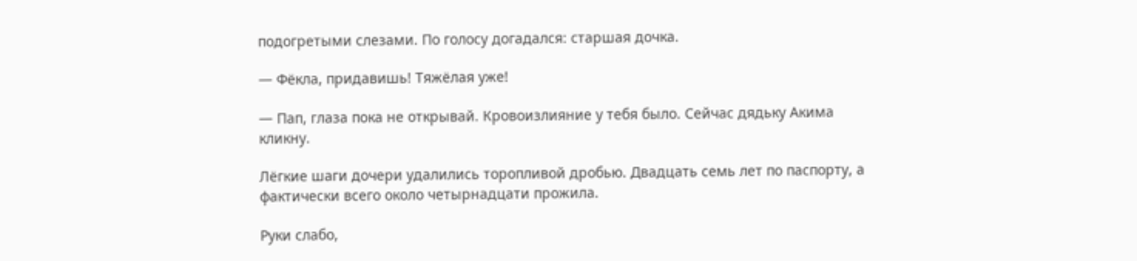подогретыми слезами. По голосу догадался: старшая дочка.

— Фёкла, придавишь! Тяжёлая уже!

— Пап, глаза пока не открывай. Кровоизлияние у тебя было. Сейчас дядьку Акима кликну.

Лёгкие шаги дочери удалились торопливой дробью. Двадцать семь лет по паспорту, а фактически всего около четырнадцати прожила.

Руки слабо,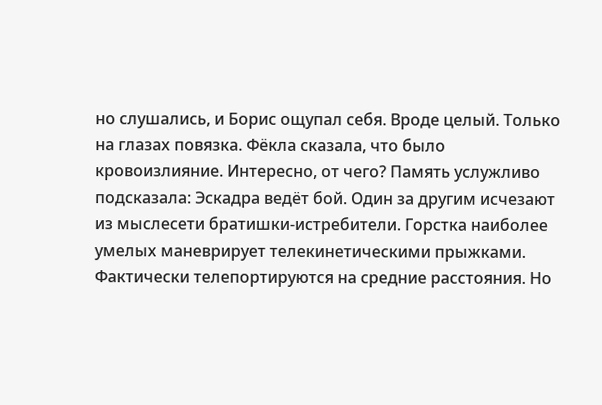но слушались, и Борис ощупал себя. Вроде целый. Только на глазах повязка. Фёкла сказала, что было кровоизлияние. Интересно, от чего? Память услужливо подсказала: Эскадра ведёт бой. Один за другим исчезают из мыслесети братишки-истребители. Горстка наиболее умелых маневрирует телекинетическими прыжками. Фактически телепортируются на средние расстояния. Но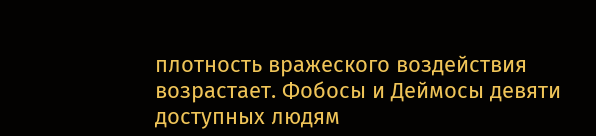плотность вражеского воздействия возрастает. Фобосы и Деймосы девяти доступных людям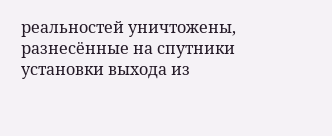реальностей уничтожены, разнесённые на спутники установки выхода из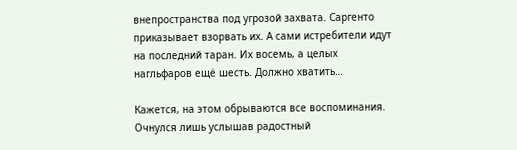внепространства под угрозой захвата. Саргенто приказывает взорвать их. А сами истребители идут на последний таран. Их восемь, а целых нагльфаров ещё шесть. Должно хватить…

Кажется, на этом обрываются все воспоминания. Очнулся лишь услышав радостный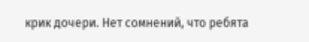крик дочери. Нет сомнений, что ребята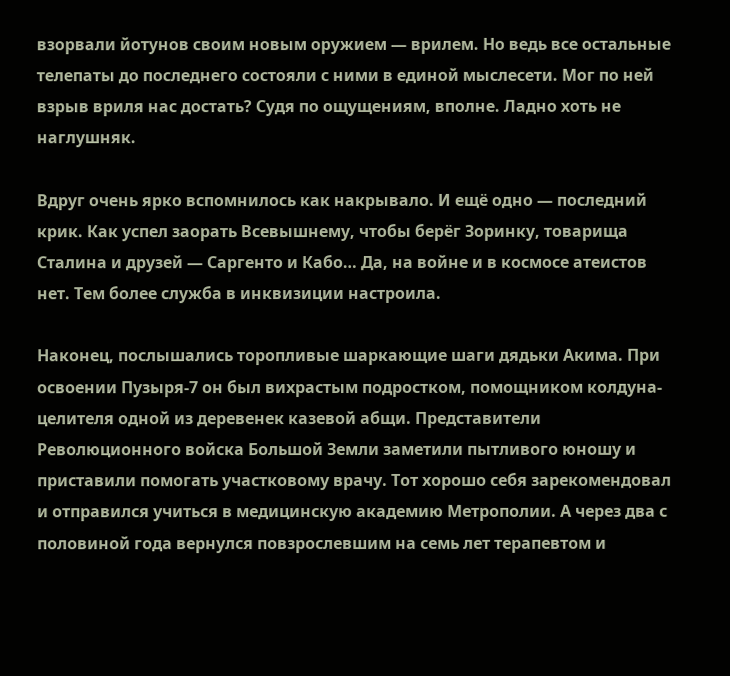взорвали йотунов своим новым оружием — врилем. Но ведь все остальные телепаты до последнего состояли с ними в единой мыслесети. Мог по ней взрыв вриля нас достать? Судя по ощущениям, вполне. Ладно хоть не наглушняк.

Вдруг очень ярко вспомнилось как накрывало. И ещё одно — последний крик. Как успел заорать Всевышнему, чтобы берёг Зоринку, товарища Сталина и друзей — Саргенто и Кабо… Да, на войне и в космосе атеистов нет. Тем более служба в инквизиции настроила.

Наконец, послышались торопливые шаркающие шаги дядьки Акима. При освоении Пузыря-7 он был вихрастым подростком, помощником колдуна-целителя одной из деревенек казевой абщи. Представители Революционного войска Большой Земли заметили пытливого юношу и приставили помогать участковому врачу. Тот хорошо себя зарекомендовал и отправился учиться в медицинскую академию Метрополии. А через два с половиной года вернулся повзрослевшим на семь лет терапевтом и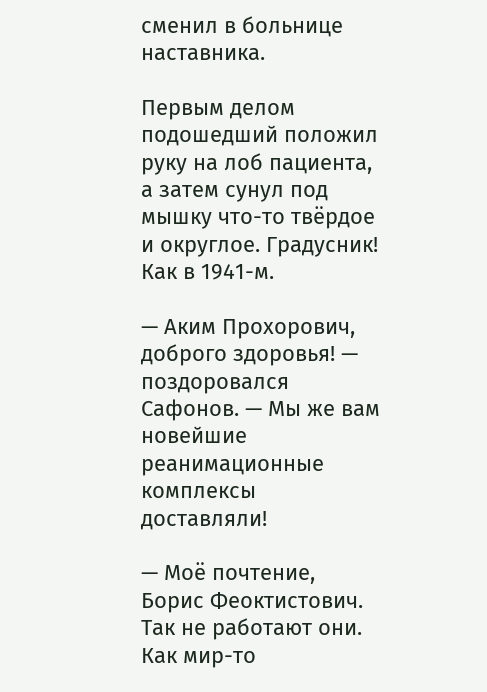сменил в больнице наставника.

Первым делом подошедший положил руку на лоб пациента, а затем сунул под мышку что-то твёрдое и округлое. Градусник! Как в 1941-м.

— Аким Прохорович, доброго здоровья! — поздоровался Сафонов. — Мы же вам новейшие реанимационные комплексы доставляли!

— Моё почтение, Борис Феоктистович. Так не работают они. Как мир-то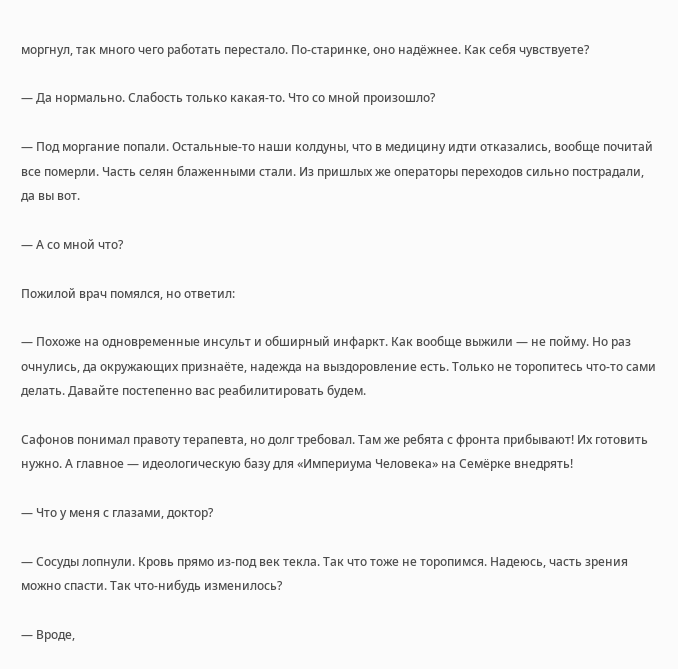моргнул, так много чего работать перестало. По-старинке, оно надёжнее. Как себя чувствуете?

— Да нормально. Слабость только какая-то. Что со мной произошло?

— Под моргание попали. Остальные-то наши колдуны, что в медицину идти отказались, вообще почитай все померли. Часть селян блаженными стали. Из пришлых же операторы переходов сильно пострадали, да вы вот.

— А со мной что?

Пожилой врач помялся, но ответил:

— Похоже на одновременные инсульт и обширный инфаркт. Как вообще выжили — не пойму. Но раз очнулись, да окружающих признаёте, надежда на выздоровление есть. Только не торопитесь что-то сами делать. Давайте постепенно вас реабилитировать будем.

Сафонов понимал правоту терапевта, но долг требовал. Там же ребята с фронта прибывают! Их готовить нужно. А главное — идеологическую базу для «Империума Человека» на Семёрке внедрять!

— Что у меня с глазами, доктор?

— Сосуды лопнули. Кровь прямо из-под век текла. Так что тоже не торопимся. Надеюсь, часть зрения можно спасти. Так что-нибудь изменилось?

— Вроде,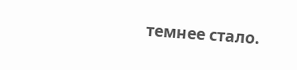темнее стало.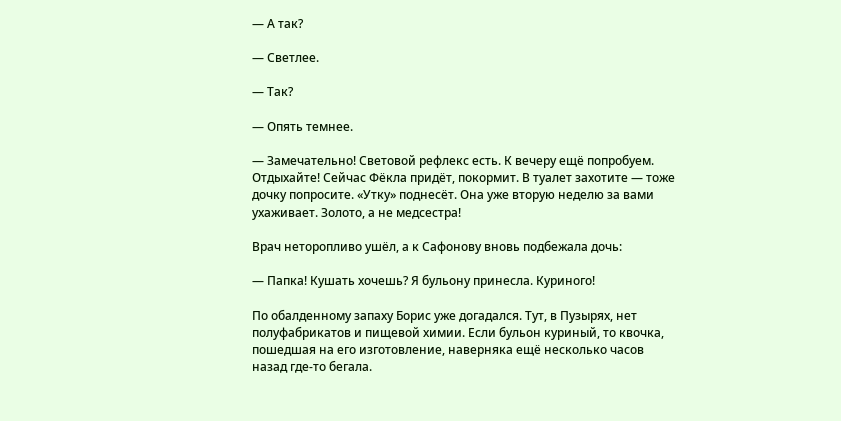— А так?

— Светлее.

— Так?

— Опять темнее.

— Замечательно! Световой рефлекс есть. К вечеру ещё попробуем. Отдыхайте! Сейчас Фёкла придёт, покормит. В туалет захотите — тоже дочку попросите. «Утку» поднесёт. Она уже вторую неделю за вами ухаживает. Золото, а не медсестра!

Врач неторопливо ушёл, а к Сафонову вновь подбежала дочь:

— Папка! Кушать хочешь? Я бульону принесла. Куриного!

По обалденному запаху Борис уже догадался. Тут, в Пузырях, нет полуфабрикатов и пищевой химии. Если бульон куриный, то квочка, пошедшая на его изготовление, наверняка ещё несколько часов назад где-то бегала.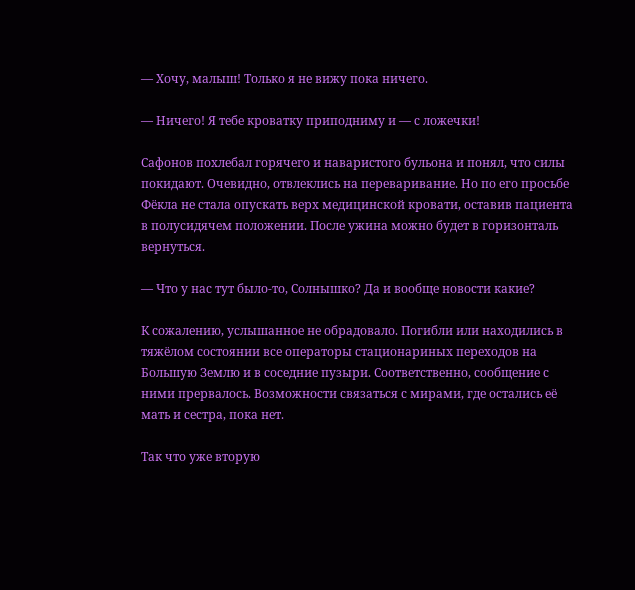— Хочу, малыш! Только я не вижу пока ничего.

— Ничего! Я тебе кроватку приподниму и — с ложечки!

Сафонов похлебал горячего и наваристого бульона и понял, что силы покидают. Очевидно, отвлеклись на переваривание. Но по его просьбе Фёкла не стала опускать верх медицинской кровати, оставив пациента в полусидячем положении. После ужина можно будет в горизонталь вернуться.

— Что у нас тут было-то, Солнышко? Да и вообще новости какие?

К сожалению, услышанное не обрадовало. Погибли или находились в тяжёлом состоянии все операторы стационариных переходов на Большую Землю и в соседние пузыри. Соответственно, сообщение с ними прервалось. Возможности связаться с мирами, где остались её мать и сестра, пока нет.

Так что уже вторую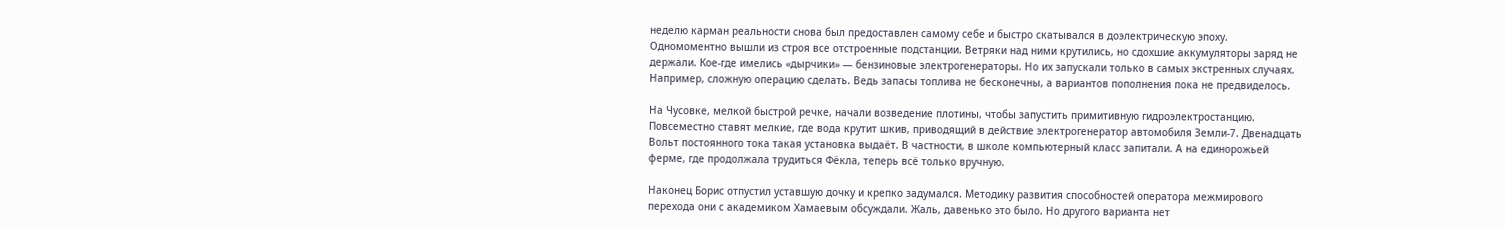неделю карман реальности снова был предоставлен самому себе и быстро скатывался в доэлектрическую эпоху. Одномоментно вышли из строя все отстроенные подстанции. Ветряки над ними крутились, но сдохшие аккумуляторы заряд не держали. Кое-где имелись «дырчики» — бензиновые электрогенераторы. Но их запускали только в самых экстренных случаях. Например, сложную операцию сделать. Ведь запасы топлива не бесконечны, а вариантов пополнения пока не предвиделось.

На Чусовке, мелкой быстрой речке, начали возведение плотины, чтобы запустить примитивную гидроэлектростанцию. Повсеместно ставят мелкие, где вода крутит шкив, приводящий в действие электрогенератор автомобиля Земли-7. Двенадцать Вольт постоянного тока такая установка выдаёт. В частности, в школе компьютерный класс запитали. А на единорожьей ферме, где продолжала трудиться Фёкла, теперь всё только вручную.

Наконец Борис отпустил уставшую дочку и крепко задумался. Методику развития способностей оператора межмирового перехода они с академиком Хамаевым обсуждали. Жаль, давенько это было. Но другого варианта нет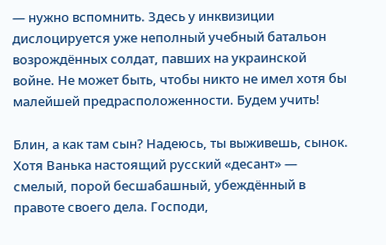— нужно вспомнить. Здесь у инквизиции дислоцируется уже неполный учебный батальон возрождённых солдат, павших на украинской войне. Не может быть, чтобы никто не имел хотя бы малейшей предрасположенности. Будем учить!

Блин, а как там сын? Надеюсь, ты выживешь, сынок. Хотя Ванька настоящий русский «десант» — смелый, порой бесшабашный, убеждённый в правоте своего дела. Господи,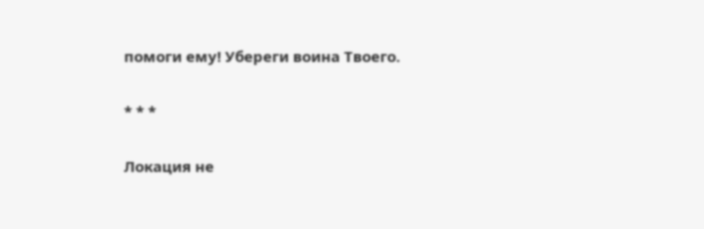помоги ему! Убереги воина Твоего.

* * *

Локация не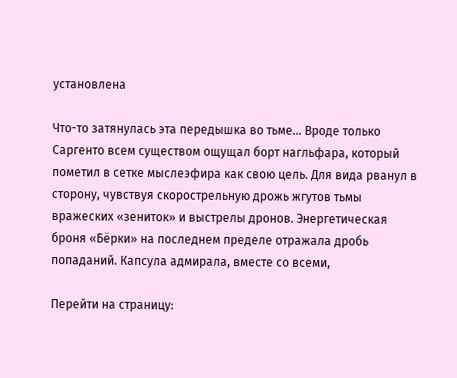установлена

Что-то затянулась эта передышка во тьме... Вроде только Саргенто всем существом ощущал борт нагльфара, который пометил в сетке мыслеэфира как свою цель. Для вида рванул в сторону, чувствуя скорострельную дрожь жгутов тьмы вражеских «зениток» и выстрелы дронов. Энергетическая броня «Бёрки» на последнем пределе отражала дробь попаданий. Капсула адмирала, вместе со всеми,

Перейти на страницу: